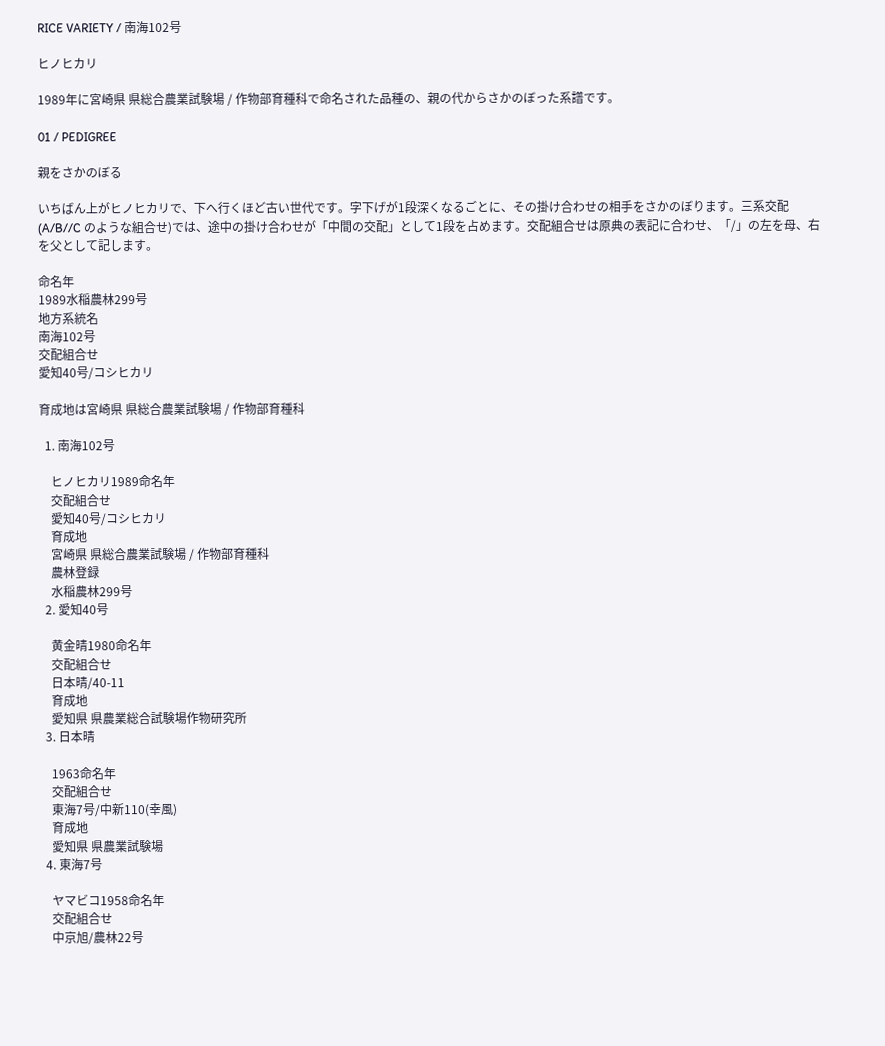RICE VARIETY / 南海102号

ヒノヒカリ

1989年に宮崎県 県総合農業試験場 / 作物部育種科で命名された品種の、親の代からさかのぼった系譜です。

01 / PEDIGREE

親をさかのぼる

いちばん上がヒノヒカリで、下へ行くほど古い世代です。字下げが1段深くなるごとに、その掛け合わせの相手をさかのぼります。三系交配(A/B//C のような組合せ)では、途中の掛け合わせが「中間の交配」として1段を占めます。交配組合せは原典の表記に合わせ、「/」の左を母、右を父として記します。

命名年
1989水稲農林299号
地方系統名
南海102号
交配組合せ
愛知40号/コシヒカリ

育成地は宮崎県 県総合農業試験場 / 作物部育種科

  1. 南海102号

    ヒノヒカリ1989命名年
    交配組合せ
    愛知40号/コシヒカリ
    育成地
    宮崎県 県総合農業試験場 / 作物部育種科
    農林登録
    水稲農林299号
  2. 愛知40号

    黄金晴1980命名年
    交配組合せ
    日本晴/40-11
    育成地
    愛知県 県農業総合試験場作物研究所
  3. 日本晴

    1963命名年
    交配組合せ
    東海7号/中新110(幸風)
    育成地
    愛知県 県農業試験場
  4. 東海7号

    ヤマビコ1958命名年
    交配組合せ
    中京旭/農林22号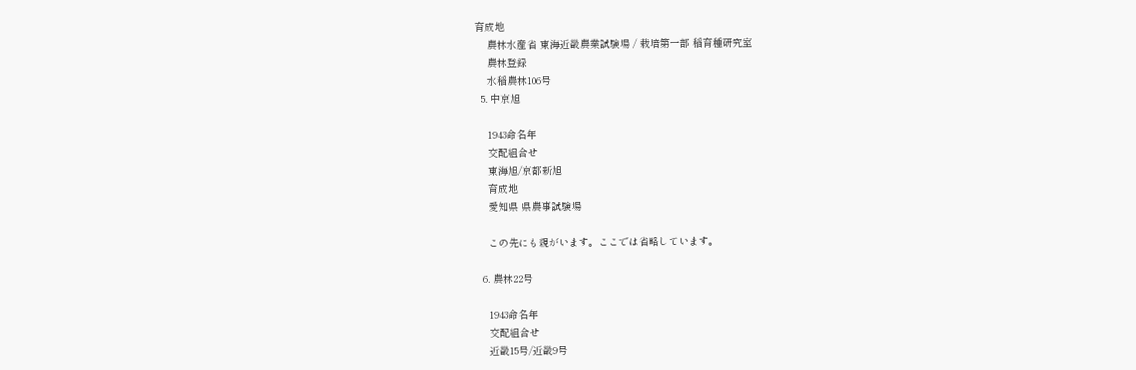育成地
    農林水産省 東海近畿農業試験場 / 栽培第一部 稲育種研究室
    農林登録
    水稲農林106号
  5. 中京旭

    1943命名年
    交配組合せ
    東海旭/京都新旭
    育成地
    愛知県 県農事試験場

    この先にも親がいます。ここでは省略しています。

  6. 農林22号

    1943命名年
    交配組合せ
    近畿15号/近畿9号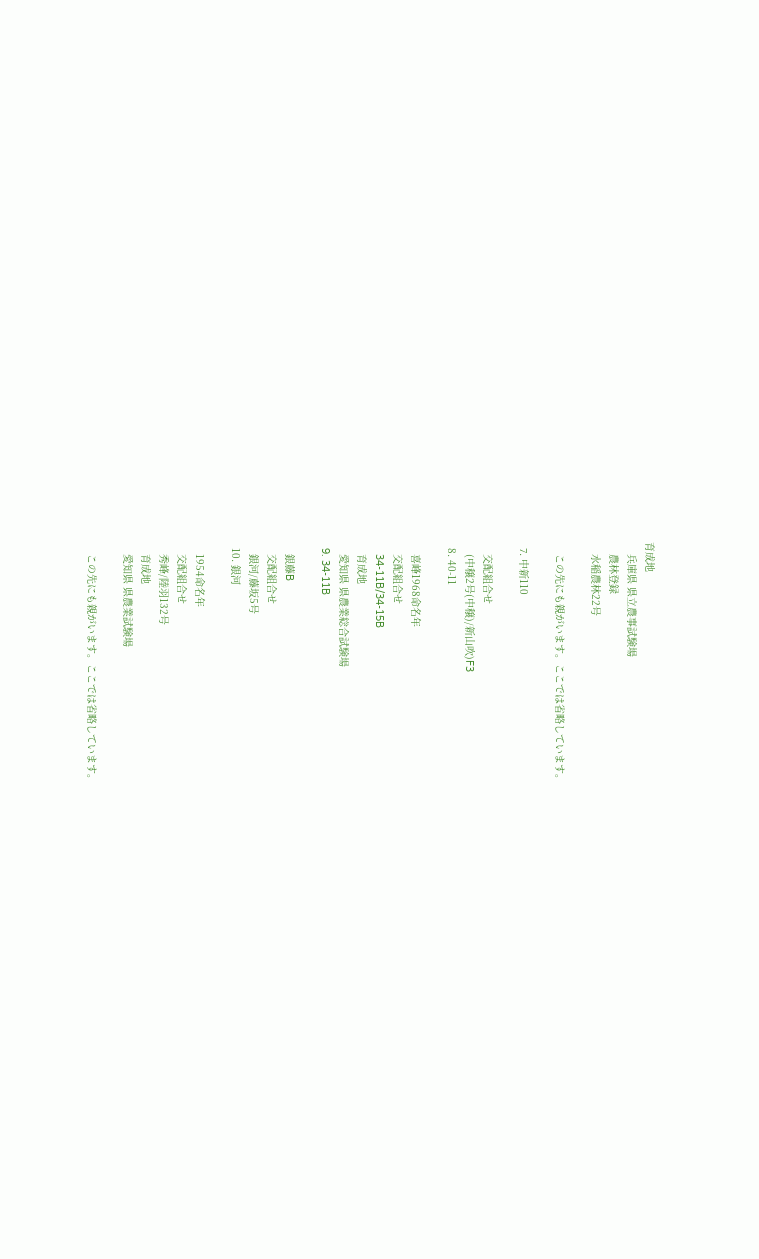育成地
    兵庫県 県立農事試験場
    農林登録
    水稲農林22号

    この先にも親がいます。ここでは省略しています。

  7. 中新110

    交配組合せ
    (中穣2号(中穣)/新山吹)F3
  8. 40-11

    喜峰1968命名年
    交配組合せ
    34-11B/34-15B
    育成地
    愛知県 県農業総合試験場
  9. 34-11B

    銀藤B
    交配組合せ
    銀河/藤坂5号
  10. 銀河

    1954命名年
    交配組合せ
    秀峰/陸羽132号
    育成地
    愛知県 県農業試験場

    この先にも親がいます。ここでは省略しています。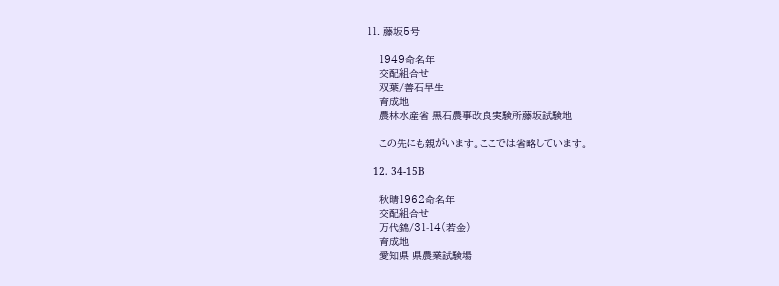11. 藤坂5号

    1949命名年
    交配組合せ
    双葉/善石早生
    育成地
    農林水産省 黒石農事改良実験所藤坂試験地

    この先にも親がいます。ここでは省略しています。

  12. 34-15B

    秋晴1962命名年
    交配組合せ
    万代錦/31-14(若金)
    育成地
    愛知県 県農業試験場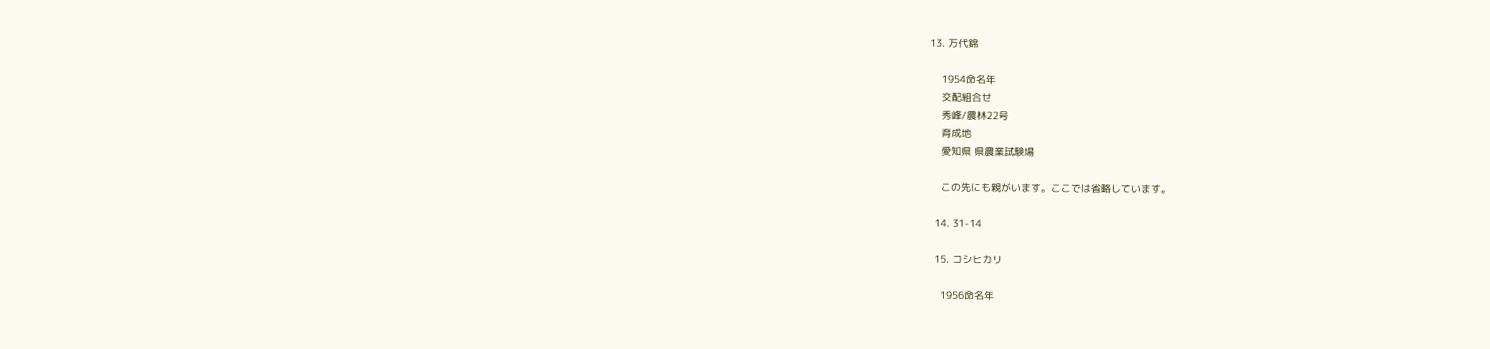13. 万代錦

    1954命名年
    交配組合せ
    秀峰/農林22号
    育成地
    愛知県 県農業試験場

    この先にも親がいます。ここでは省略しています。

  14. 31-14

  15. コシヒカリ

    1956命名年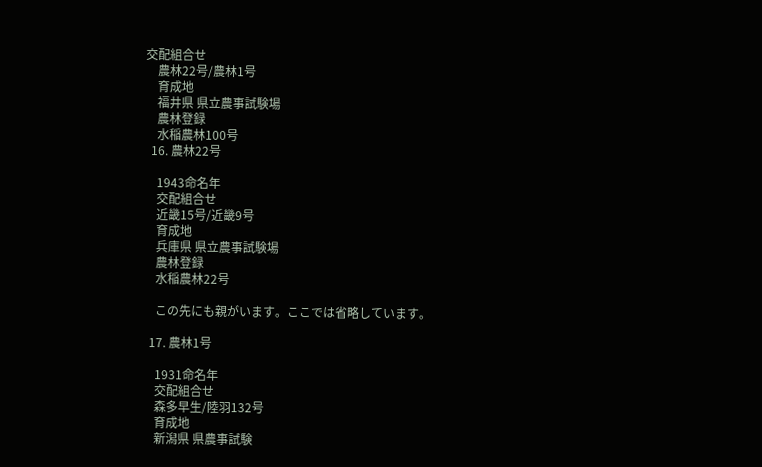交配組合せ
    農林22号/農林1号
    育成地
    福井県 県立農事試験場
    農林登録
    水稲農林100号
  16. 農林22号

    1943命名年
    交配組合せ
    近畿15号/近畿9号
    育成地
    兵庫県 県立農事試験場
    農林登録
    水稲農林22号

    この先にも親がいます。ここでは省略しています。

  17. 農林1号

    1931命名年
    交配組合せ
    森多早生/陸羽132号
    育成地
    新潟県 県農事試験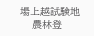場上越試験地
    農林登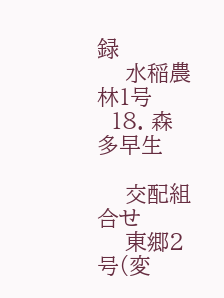録
    水稲農林1号
  18. 森多早生

    交配組合せ
    東郷2号(変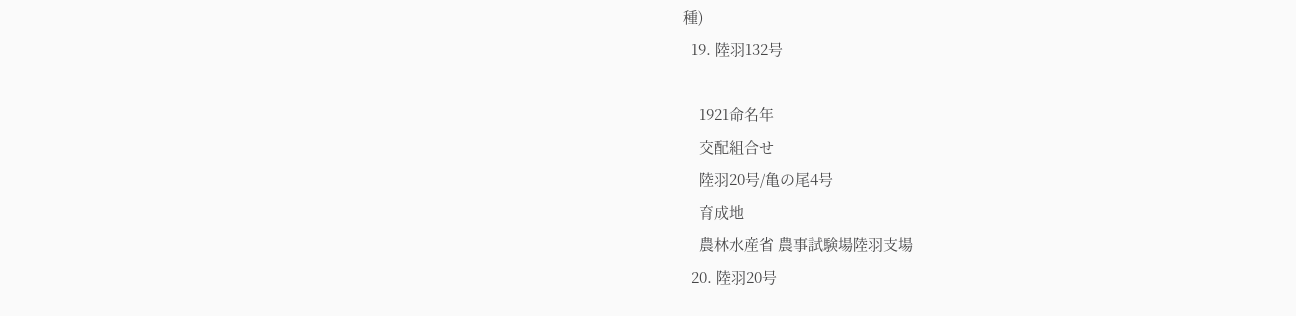種)
  19. 陸羽132号

    1921命名年
    交配組合せ
    陸羽20号/亀の尾4号
    育成地
    農林水産省 農事試験場陸羽支場
  20. 陸羽20号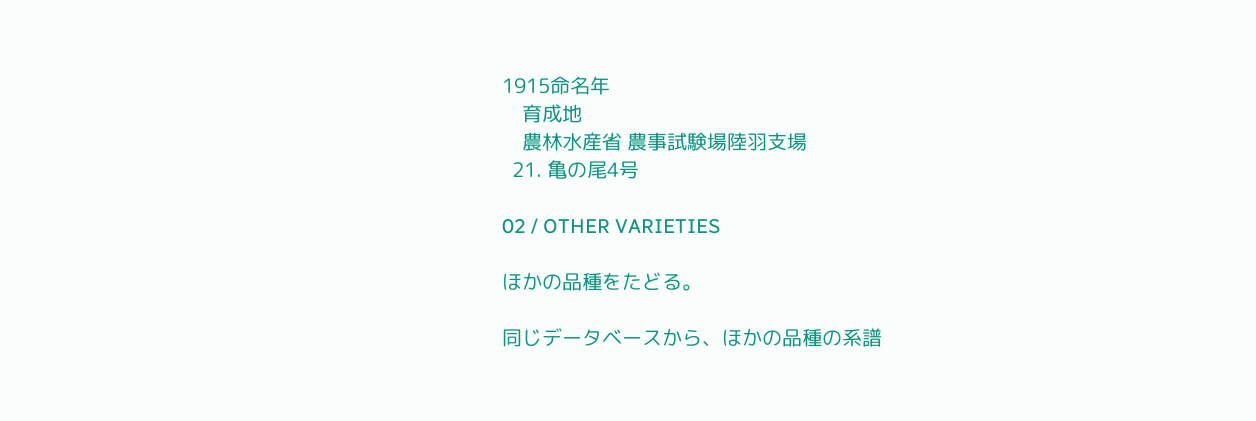1915命名年
    育成地
    農林水産省 農事試験場陸羽支場
  21. 亀の尾4号

02 / OTHER VARIETIES

ほかの品種をたどる。

同じデータベースから、ほかの品種の系譜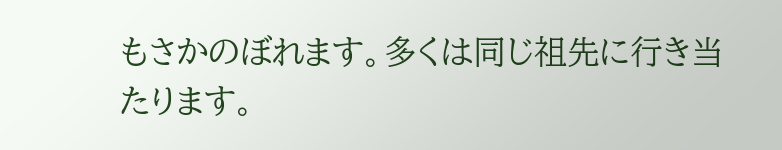もさかのぼれます。多くは同じ祖先に行き当たります。